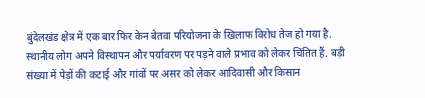बुंदेलखंड क्षेत्र में एक बार फिर केन बेतवा परियोजना के खिलाफ विरोध तेज हो गया है. स्थानीय लोग अपने विस्थापन और पर्यावरण पर पड़ने वाले प्रभाव को लेकर चिंतित हैं. बड़ी संख्या में पेड़ों की कटाई और गांवों पर असर को लेकर आदिवासी और किसान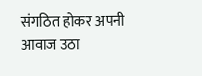संगठित होकर अपनी आवाज उठा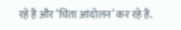रहे हैं और ‘चिता आंदोलन’ कर रहे हैं.